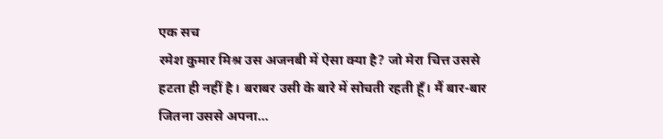एक सच
रमेश कुमार मिश्र उस अजनबी में ऐसा क्या है? जो मेरा चित्त उससे हटता ही नहीं है। बराबर उसी के बारे में सोचती रहती हूँ। मैं बार-बार जितना उससे अपना…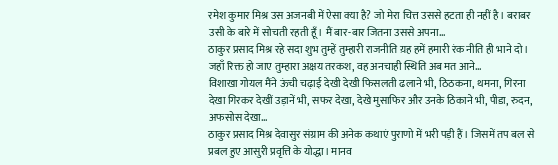रमेश कुमार मिश्र उस अजनबी में ऐसा क्या है? जो मेरा चित्त उससे हटता ही नहीं है। बराबर उसी के बारे में सोचती रहती हूँ। मैं बार-बार जितना उससे अपना…
ठाकुर प्रसाद मिश्र रहे सदा शुभ तुम्हें तुम्हारी राजनीति य़ह हमें हमारी रंक नीति ही भाने दो। जहाँ रिक्त हो जाए तुम्हारा अक्षय तरकश, वह अनचाही स्थिति अब मत आने…
विशाखा गोयल मैंने ऊंची चढ़ाई देखी देखी फिसलती ढलाने भी, ठिठकना, थमना, गिरना देखा गिरकर देखीं उड़ानें भी, सफर देखा, देखे मुसाफिर और उनके ठिकाने भी, पीडा, रुदन, अफसोस देखा…
ठाकुर प्रसाद मिश्र देवासुर संग्राम की अनेक कथाएं पुराणो में भरी पड़ी हैं। जिसमें तप बल से प्रबल हुए आसुरी प्रवृत्ति के योद्धा। मानव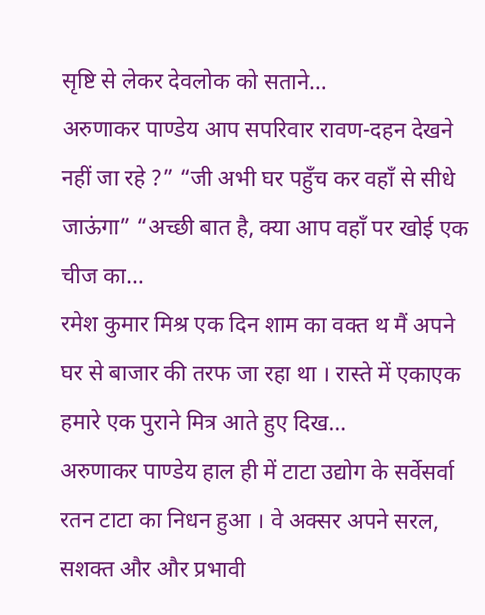सृष्टि से लेकर देवलोक को सताने…
अरुणाकर पाण्डेय आप सपरिवार रावण-दहन देखने नहीं जा रहे ?” “जी अभी घर पहुँच कर वहाँ से सीधे जाऊंगा” “अच्छी बात है, क्या आप वहाँ पर खोई एक चीज का…
रमेश कुमार मिश्र एक दिन शाम का वक्त थ मैं अपने घर से बाजार की तरफ जा रहा था । रास्ते में एकाएक हमारे एक पुराने मित्र आते हुए दिख…
अरुणाकर पाण्डेय हाल ही में टाटा उद्योग के सर्वेसर्वा रतन टाटा का निधन हुआ । वे अक्सर अपने सरल, सशक्त और और प्रभावी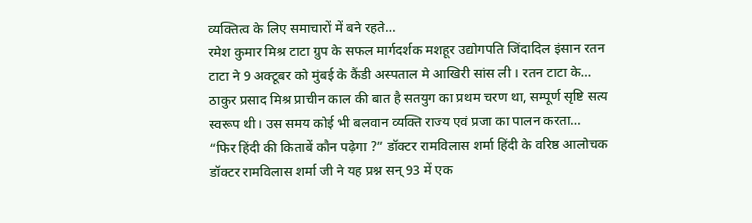व्यक्तित्व के लिए समाचारों में बने रहते…
रमेश कुमार मिश्र टाटा ग्रुप के सफल मार्गदर्शक मशहूर उद्योगपति जिंदादिल इंसान रतन टाटा ने 9 अक्टूबर को मुंबई के कैंडी अस्पताल मे आखिरी सांस ली । रतन टाटा के…
ठाकुर प्रसाद मिश्र प्राचीन काल की बात है सतयुग का प्रथम चरण था, सम्पूर्ण सृष्टि सत्य स्वरूप थी। उस समय कोई भी बलवान व्यक्ति राज्य एवं प्रजा का पालन करता…
“फिर हिंदी की किताबें कौन पढ़ेगा ?” डॉक्टर रामविलास शर्मा हिंदी के वरिष्ठ आलोचक डॉक्टर रामविलास शर्मा जी ने यह प्रश्न सन् 93 में एक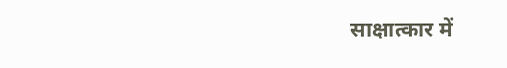साक्षात्कार में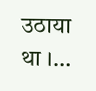उठाया था ।…